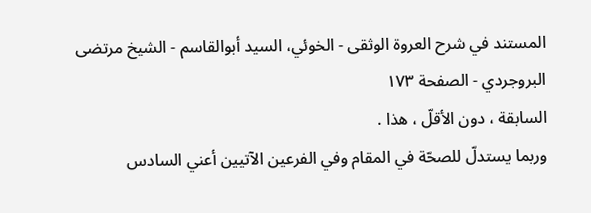المستند في شرح العروة الوثقى - الخوئي، السيد أبوالقاسم - الشيخ مرتضى البروجردي - الصفحة ١٧٣
السابقة ، دون الأقلّ ، هذا .
وربما يستدلّ للصحّة في المقام وفي الفرعين الآتيين أعني السادس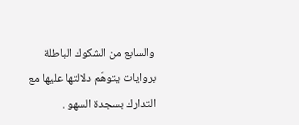والسابع من الشكوك الباطلة بروايات يتوهّم دلالتها عليها مع التدارك بسجدة السهو .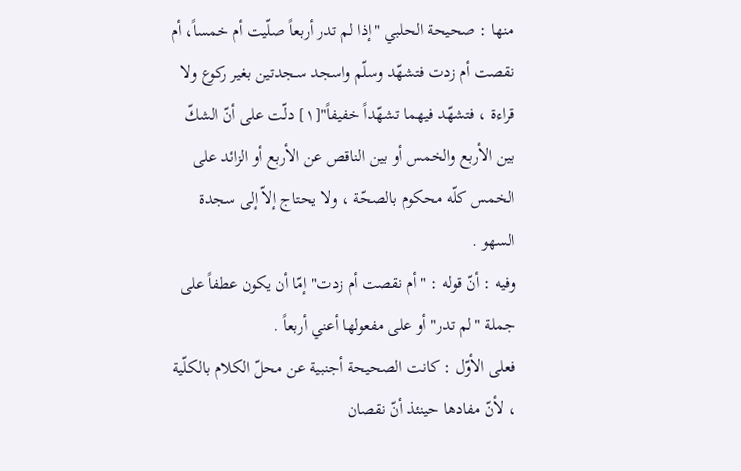منها : صحيحة الحلبي "إذا لم تدر أربعاً صلّيت أم خمساً، أم نقصت أم زدت فتشهّد وسلّم واسجد سـجدتين بغير ركوع ولا قراءة ، فتشهّد فيهما تشهّداً خفيفاً"[١] دلّت على أنّ الشكّ بين الأربع والخمس أو بين الناقص عن الأربع أو الزائد على الخمس كلّه محكوم بالصحّة ، ولا يحتاج إلاّ إلى سجدة السهو .
وفيه : أنّ قوله : "أم نقصت أم زدت" إمّا أن يكون عطفاً على جملة "لم تدر" أو على مفعولها أعني أربعاً .
فعلى الأوّل : كانت الصحيحة أجنبية عن محلّ الكلام بالكلّية ، لأنّ مفادها حينئذ أنّ نقصان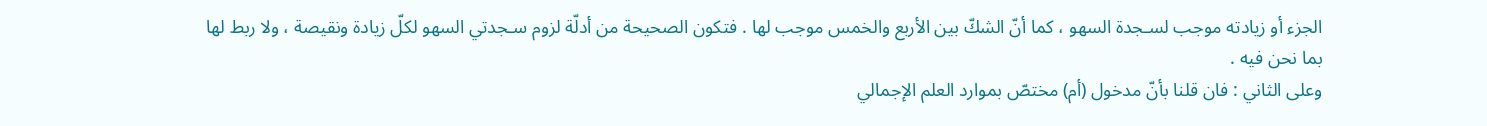الجزء أو زيادته موجب لسـجدة السهو ، كما أنّ الشكّ بين الأربع والخمس موجب لها . فتكون الصحيحة من أدلّة لزوم سـجدتي السهو لكلّ زيادة ونقيصة ، ولا ربط لها بما نحن فيه .
وعلى الثاني : فان قلنا بأنّ مدخول (أم) مختصّ بموارد العلم الإجمالي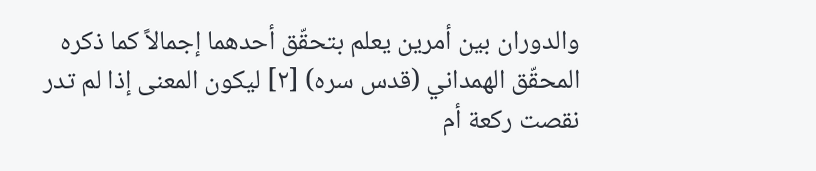والدوران بين أمرين يعلم بتحقّق أحدهما إجمالاً كما ذكره المحقّق الهمداني (قدس سره) [٢] ليكون المعنى إذا لم تدر نقصت ركعة أم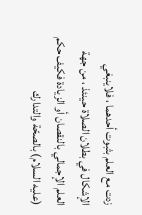زدت مع العلم بثبوت أحدهما ، فلاينبغي الإشكال في بطلان الصلاة حينئذ ، من جهة العلم الإجمالي بالنقصان أو الزيادة فكيف حكم (عليه السلام) بالصحّة والتدارك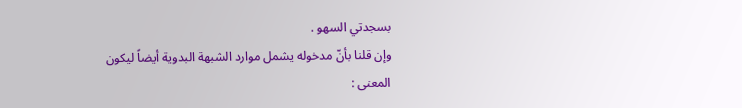بسجدتي السهو .
وإن قلنا بأنّ مدخوله يشمل موارد الشبهة البدوية أيضاً ليكون المعنى :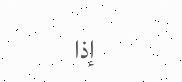إذا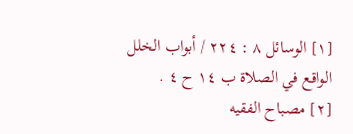[١] الوسائل ٨ : ٢٢٤ / أبواب الخلل الواقع في الصلاة ب ١٤ ح ٤ .
[٢] مصباح الفقيه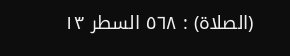(الصلاة) : ٥٦٨ السطر ١٣